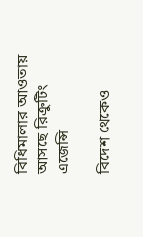বিধিমালার আওতায় আসছে রিক্রুটিং এজেন্সি

বিদেশ থেকেও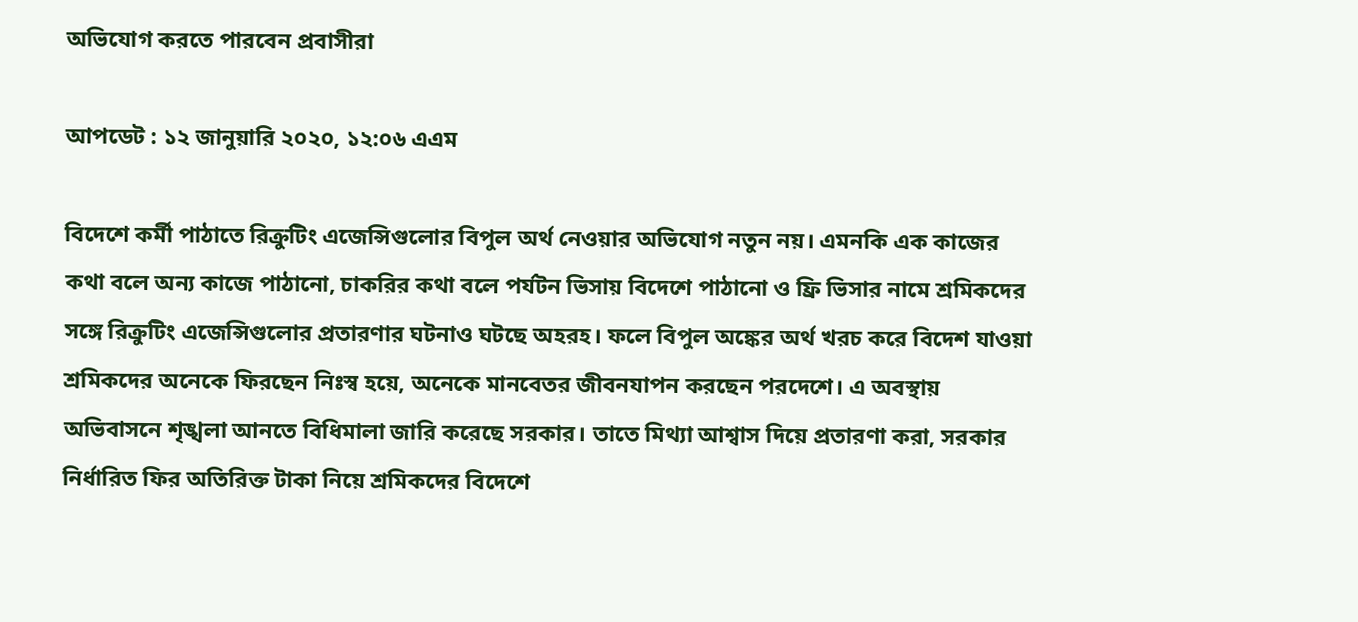অভিযোগ করতে পারবেন প্রবাসীরা

আপডেট : ১২ জানুয়ারি ২০২০, ১২:০৬ এএম

বিদেশে কর্মী পাঠাতে রিক্রুটিং এজেন্সিগুলোর বিপুল অর্থ নেওয়ার অভিযোগ নতুন নয়। এমনকি এক কাজের কথা বলে অন্য কাজে পাঠানো, চাকরির কথা বলে পর্যটন ভিসায় বিদেশে পাঠানো ও ফ্রি ভিসার নামে শ্রমিকদের সঙ্গে রিক্রুটিং এজেন্সিগুলোর প্রতারণার ঘটনাও ঘটছে অহরহ। ফলে বিপুল অঙ্কের অর্থ খরচ করে বিদেশ যাওয়া শ্রমিকদের অনেকে ফিরছেন নিঃস্ব হয়ে, অনেকে মানবেতর জীবনযাপন করছেন পরদেশে। এ অবস্থায় অভিবাসনে শৃঙ্খলা আনতে বিধিমালা জারি করেছে সরকার। তাতে মিথ্যা আশ্বাস দিয়ে প্রতারণা করা, সরকার নির্ধারিত ফির অতিরিক্ত টাকা নিয়ে শ্রমিকদের বিদেশে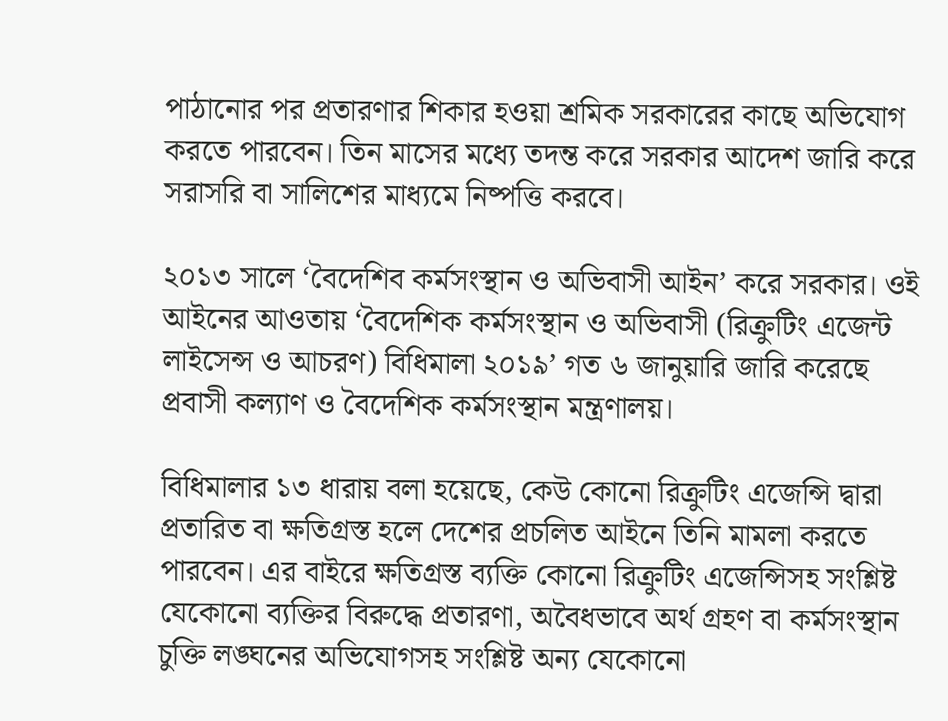পাঠানোর পর প্রতারণার শিকার হওয়া শ্রমিক সরকারের কাছে অভিযোগ করতে পারবেন। তিন মাসের মধ্যে তদন্ত করে সরকার আদেশ জারি করে সরাসরি বা সালিশের মাধ্যমে নিষ্পত্তি করবে।

২০১৩ সালে ‘বৈদেশিব কর্মসংস্থান ও অভিবাসী আইন’ করে সরকার। ওই আইনের আওতায় ‘বৈদেশিক কর্মসংস্থান ও অভিবাসী (রিক্রুটিং এজেন্ট লাইসেন্স ও আচরণ) বিধিমালা ২০১৯’ গত ৬ জানুয়ারি জারি করেছে প্রবাসী কল্যাণ ও বৈদেশিক কর্মসংস্থান মন্ত্রণালয়।

বিধিমালার ১৩ ধারায় বলা হয়েছে, কেউ কোনো রিক্রুটিং এজেন্সি দ্বারা প্রতারিত বা ক্ষতিগ্রস্ত হলে দেশের প্রচলিত আইনে তিনি মামলা করতে পারবেন। এর বাইরে ক্ষতিগ্রস্ত ব্যক্তি কোনো রিক্রুটিং এজেন্সিসহ সংশ্লিষ্ট যেকোনো ব্যক্তির বিরুদ্ধে প্রতারণা, অবৈধভাবে অর্থ গ্রহণ বা কর্মসংস্থান চুক্তি লঙ্ঘনের অভিযোগসহ সংশ্লিষ্ট অন্য যেকোনো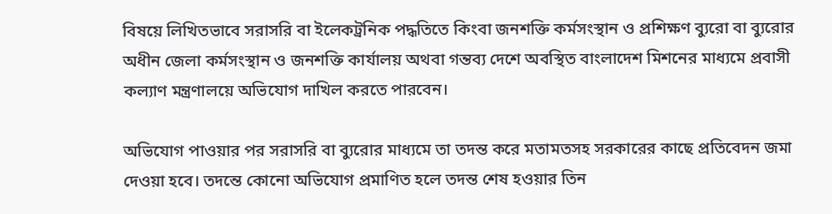বিষয়ে লিখিতভাবে সরাসরি বা ইলেকট্রনিক পদ্ধতিতে কিংবা জনশক্তি কর্মসংস্থান ও প্রশিক্ষণ ব্যুরো বা ব্যুরোর অধীন জেলা কর্মসংস্থান ও জনশক্তি কার্যালয় অথবা গন্তব্য দেশে অবস্থিত বাংলাদেশ মিশনের মাধ্যমে প্রবাসী কল্যাণ মন্ত্রণালয়ে অভিযোগ দাখিল করতে পারবেন।

অভিযোগ পাওয়ার পর সরাসরি বা ব্যুরোর মাধ্যমে তা তদন্ত করে মতামতসহ সরকারের কাছে প্রতিবেদন জমা দেওয়া হবে। তদন্তে কোনো অভিযোগ প্রমাণিত হলে তদন্ত শেষ হওয়ার তিন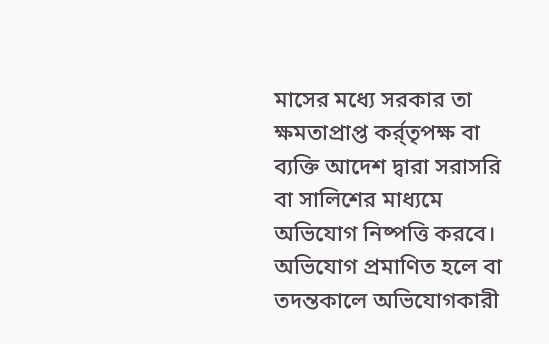মাসের মধ্যে সরকার তা ক্ষমতাপ্রাপ্ত কর্র্তৃপক্ষ বা ব্যক্তি আদেশ দ্বারা সরাসরি বা সালিশের মাধ্যমে অভিযোগ নিষ্পত্তি করবে। অভিযোগ প্রমাণিত হলে বা তদন্তকালে অভিযোগকারী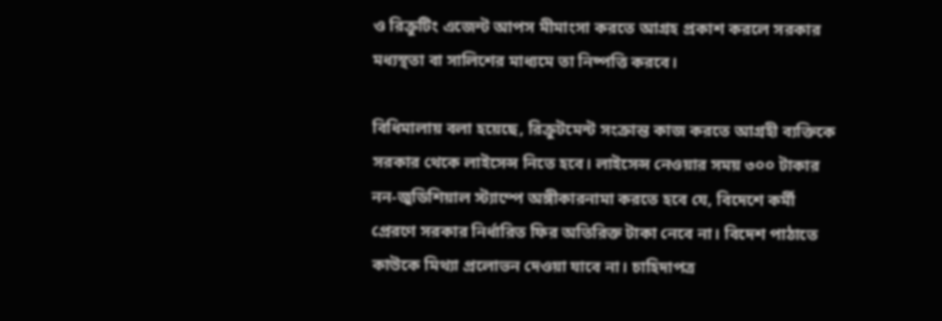ও রিক্রুটিং এজেন্ট আপস মীমাংসা করতে আগ্রহ প্রকাশ করলে সরকার মধ্যস্থতা বা সালিশের মাধ্যমে তা নিষ্পত্তি করবে।

বিধিমালায় বলা হয়েছে, রিক্রুটমেন্ট সংক্রান্ত কাজ করতে আগ্রহী ব্যক্তিকে সরকার থেকে লাইসেন্স নিতে হবে। লাইসেন্স নেওয়ার সময় ৩০০ টাকার নন-জুডিশিয়াল স্ট্যাম্পে অঙ্গীকারনামা করতে হবে যে, বিদেশে কর্মী প্রেরণে সরকার নির্ধারিত ফির অতিরিক্ত টাকা নেবে না। বিদেশ পাঠাতে কাউকে মিথ্যা প্রলোভন দেওয়া যাবে না। চাহিদাপত্র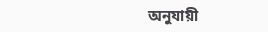অনুযায়ী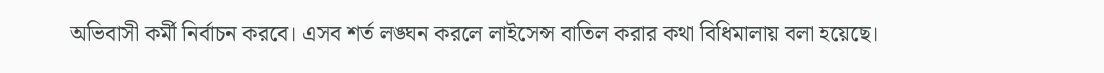অভিবাসী কর্মী নির্বাচন করবে। এসব শর্ত লঙ্ঘন করলে লাইসেন্স বাতিল করার কথা বিধিমালায় বলা হয়েছে।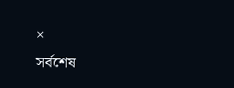×
সর্বশেষ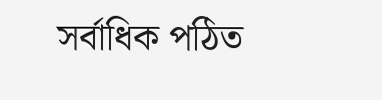সর্বাধিক পঠিত